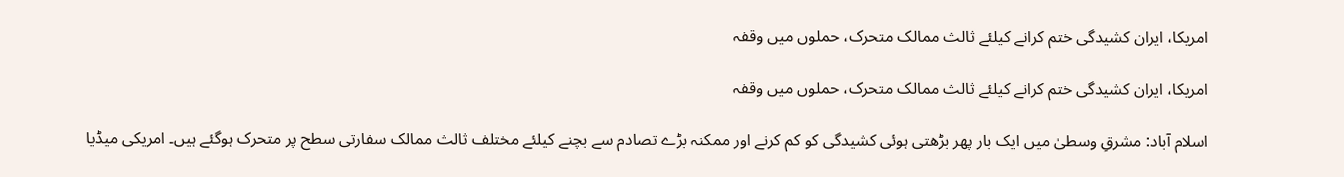امریکا، ایران کشیدگی ختم کرانے کیلئے ثالث ممالک متحرک، حملوں میں وقفہ

امریکا، ایران کشیدگی ختم کرانے کیلئے ثالث ممالک متحرک، حملوں میں وقفہ

اسلام آباد: مشرقِ وسطیٰ میں ایک بار پھر بڑھتی ہوئی کشیدگی کو کم کرنے اور ممکنہ بڑے تصادم سے بچنے کیلئے مختلف ثالث ممالک سفارتی سطح پر متحرک ہوگئے ہیں۔ امریکی میڈیا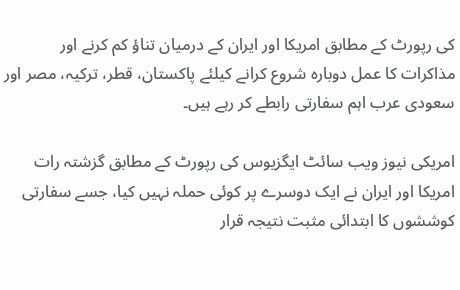کی رپورٹ کے مطابق امریکا اور ایران کے درمیان تناؤ کم کرنے اور مذاکرات کا عمل دوبارہ شروع کرانے کیلئے پاکستان، قطر، ترکیہ، مصر اور سعودی عرب اہم سفارتی رابطے کر رہے ہیں۔

امریکی نیوز ویب سائٹ ایگزیوس کی رپورٹ کے مطابق گزشتہ رات امریکا اور ایران نے ایک دوسرے پر کوئی حملہ نہیں کیا، جسے سفارتی کوششوں کا ابتدائی مثبت نتیجہ قرار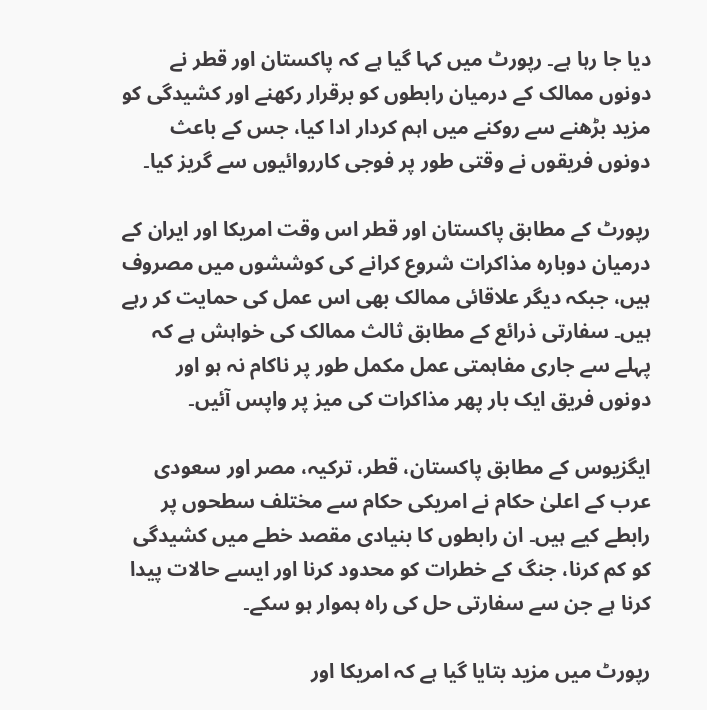دیا جا رہا ہے۔ رپورٹ میں کہا گیا ہے کہ پاکستان اور قطر نے دونوں ممالک کے درمیان رابطوں کو برقرار رکھنے اور کشیدگی کو مزید بڑھنے سے روکنے میں اہم کردار ادا کیا، جس کے باعث دونوں فریقوں نے وقتی طور پر فوجی کارروائیوں سے گریز کیا۔

رپورٹ کے مطابق پاکستان اور قطر اس وقت امریکا اور ایران کے درمیان دوبارہ مذاکرات شروع کرانے کی کوششوں میں مصروف ہیں، جبکہ دیگر علاقائی ممالک بھی اس عمل کی حمایت کر رہے ہیں۔ سفارتی ذرائع کے مطابق ثالث ممالک کی خواہش ہے کہ پہلے سے جاری مفاہمتی عمل مکمل طور پر ناکام نہ ہو اور دونوں فریق ایک بار پھر مذاکرات کی میز پر واپس آئیں۔

ایگزیوس کے مطابق پاکستان، قطر، ترکیہ، مصر اور سعودی عرب کے اعلیٰ حکام نے امریکی حکام سے مختلف سطحوں پر رابطے کیے ہیں۔ ان رابطوں کا بنیادی مقصد خطے میں کشیدگی کو کم کرنا، جنگ کے خطرات کو محدود کرنا اور ایسے حالات پیدا کرنا ہے جن سے سفارتی حل کی راہ ہموار ہو سکے۔

رپورٹ میں مزید بتایا گیا ہے کہ امریکا اور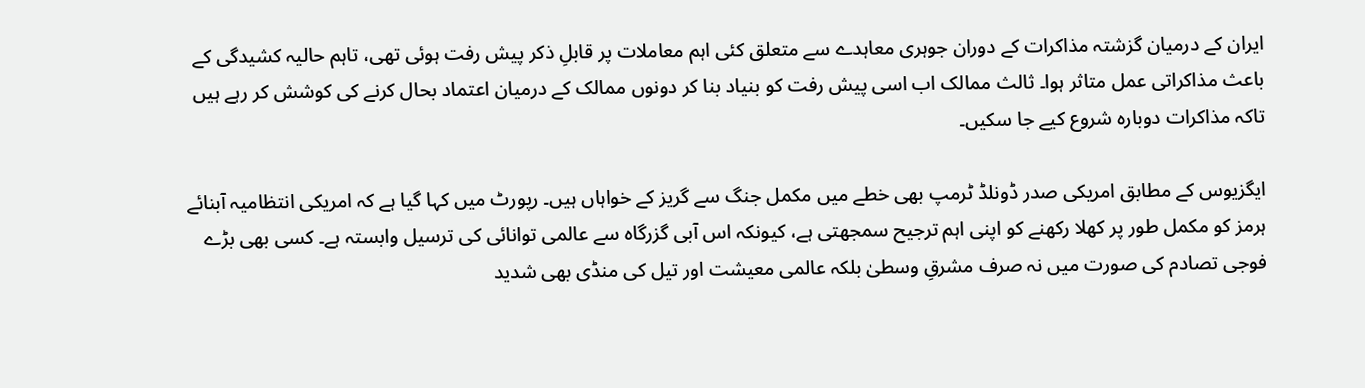ایران کے درمیان گزشتہ مذاکرات کے دوران جوہری معاہدے سے متعلق کئی اہم معاملات پر قابلِ ذکر پیش رفت ہوئی تھی، تاہم حالیہ کشیدگی کے باعث مذاکراتی عمل متاثر ہوا۔ ثالث ممالک اب اسی پیش رفت کو بنیاد بنا کر دونوں ممالک کے درمیان اعتماد بحال کرنے کی کوشش کر رہے ہیں تاکہ مذاکرات دوبارہ شروع کیے جا سکیں۔

ایگزیوس کے مطابق امریکی صدر ڈونلڈ ٹرمپ بھی خطے میں مکمل جنگ سے گریز کے خواہاں ہیں۔ رپورٹ میں کہا گیا ہے کہ امریکی انتظامیہ آبنائے ہرمز کو مکمل طور پر کھلا رکھنے کو اپنی اہم ترجیح سمجھتی ہے، کیونکہ اس آبی گزرگاہ سے عالمی توانائی کی ترسیل وابستہ ہے۔ کسی بھی بڑے فوجی تصادم کی صورت میں نہ صرف مشرقِ وسطیٰ بلکہ عالمی معیشت اور تیل کی منڈی بھی شدید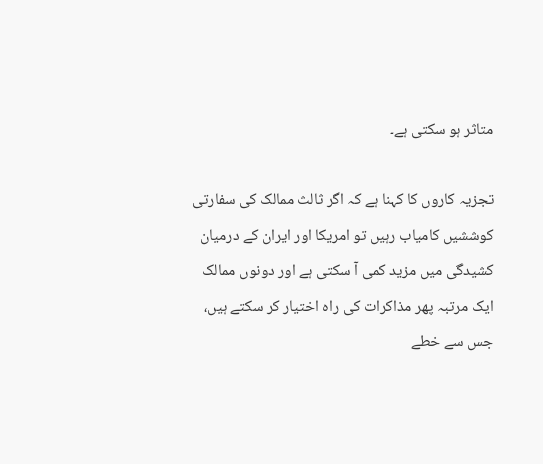متاثر ہو سکتی ہے۔

تجزیہ کاروں کا کہنا ہے کہ اگر ثالث ممالک کی سفارتی کوششیں کامیاب رہیں تو امریکا اور ایران کے درمیان کشیدگی میں مزید کمی آ سکتی ہے اور دونوں ممالک ایک مرتبہ پھر مذاکرات کی راہ اختیار کر سکتے ہیں، جس سے خطے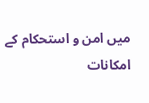میں امن و استحکام کے امکانات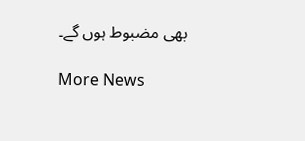بھی مضبوط ہوں گے۔

More News